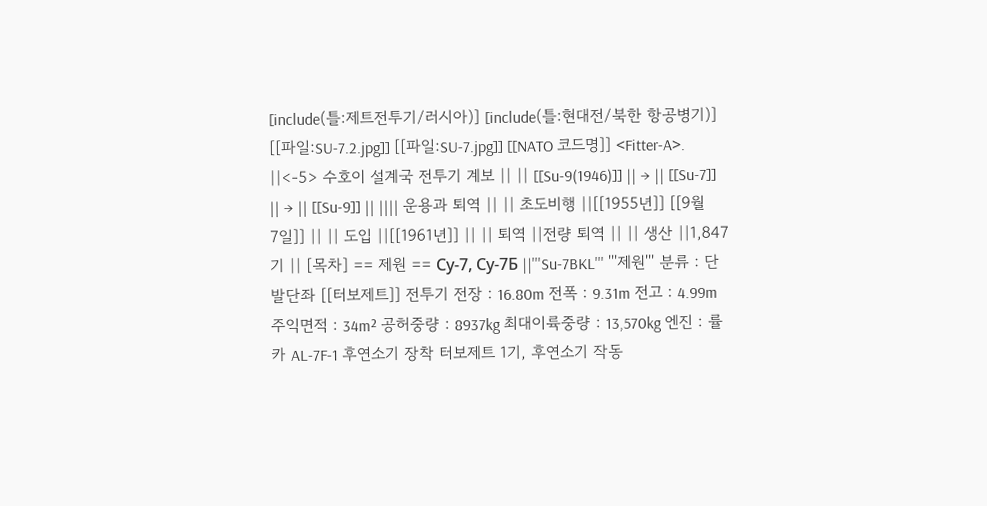[include(틀:제트전투기/러시아)] [include(틀:현대전/북한 항공병기)] [[파일:SU-7.2.jpg]] [[파일:SU-7.jpg]] [[NATO 코드명]] <Fitter-A>. ||<-5> 수호이 설계국 전투기 계보 || || [[Su-9(1946)]] || → || [[Su-7]] || → || [[Su-9]] || |||| 운용과 퇴역 || || 초도비행 ||[[1955년]] [[9월 7일]] || || 도입 ||[[1961년]] || || 퇴역 ||전량 퇴역 || || 생산 ||1,847기 || [목차] == 제원 == Су-7, Су-7Б ||'''Su-7BKL''' '''제원''' 분류 : 단발단좌 [[터보제트]] 전투기 전장 : 16.80m 전폭 : 9.31m 전고 : 4.99m 주익면적 : 34m² 공허중량 : 8937kg 최대이륙중량 : 13,570kg 엔진 : 률카 AL-7F-1 후연소기 장착 터보제트 1기, 후연소기 작동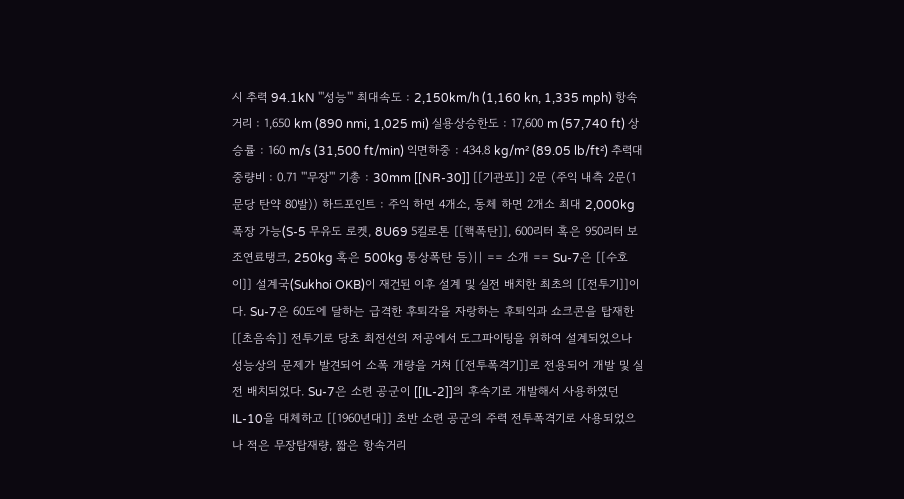시 추력 94.1kN '''성능''' 최대속도 : 2,150km/h (1,160 kn, 1,335 mph) 항속거리 : 1,650 km (890 nmi, 1,025 mi) 실용상승한도 : 17,600 m (57,740 ft) 상승률 : 160 m/s (31,500 ft/min) 익면하중 : 434.8 kg/m² (89.05 lb/ft²) 추력대 중량비 : 0.71 '''무장''' 기총 : 30mm [[NR-30]] [[기관포]] 2문 (주익 내측 2문(1문당 탄약 80발)) 하드포인트 : 주익 하면 4개소, 동체 하면 2개소 최대 2,000kg 폭장 가능(S-5 무유도 로켓, 8U69 5킬로톤 [[핵폭탄]], 600리터 혹은 950리터 보조연료탱크, 250kg 혹은 500kg 통상폭탄 등)|| == 소개 == Su-7은 [[수호이]] 설계국(Sukhoi OKB)이 재건된 이후 설계 및 실전 배치한 최초의 [[전투기]]이다. Su-7은 60도에 달하는 급격한 후퇴각을 자랑하는 후퇴익과 쇼크콘을 탑재한 [[초음속]] 전투기로 당초 최전선의 저공에서 도그파이팅을 위하여 설계되었으나 성능상의 문제가 발견되어 소폭 개량을 거쳐 [[전투폭격기]]로 전용되어 개발 및 실전 배치되었다. Su-7은 소련 공군이 [[IL-2]]의 후속기로 개발해서 사용하였던 IL-10을 대체하고 [[1960년대]] 초반 소련 공군의 주력 전투폭격기로 사용되었으나 적은 무장탑재량, 짧은 항속거리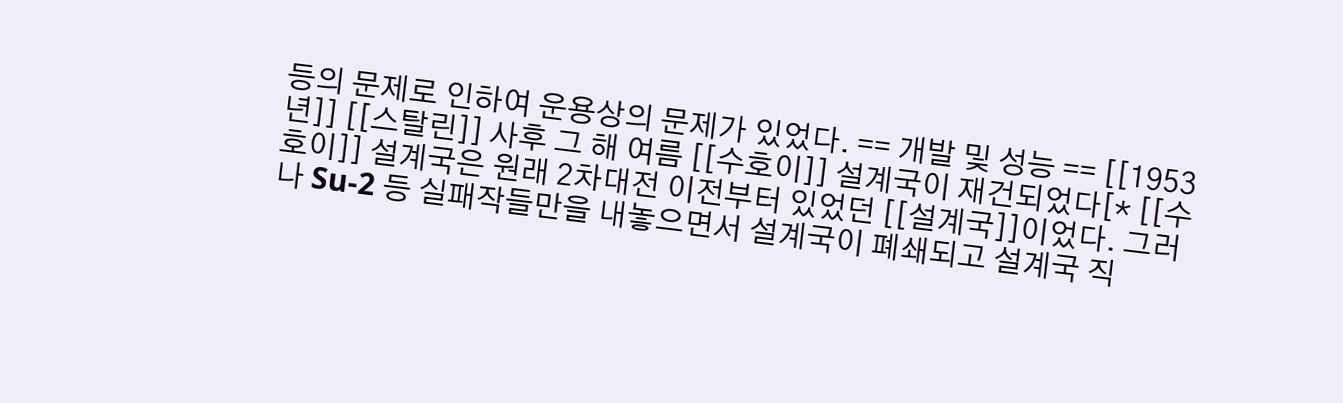등의 문제로 인하여 운용상의 문제가 있었다. == 개발 및 성능 == [[1953년]] [[스탈린]] 사후 그 해 여름 [[수호이]] 설계국이 재건되었다[* [[수호이]] 설계국은 원래 2차대전 이전부터 있었던 [[설계국]]이었다. 그러나 Su-2 등 실패작들만을 내놓으면서 설계국이 폐쇄되고 설계국 직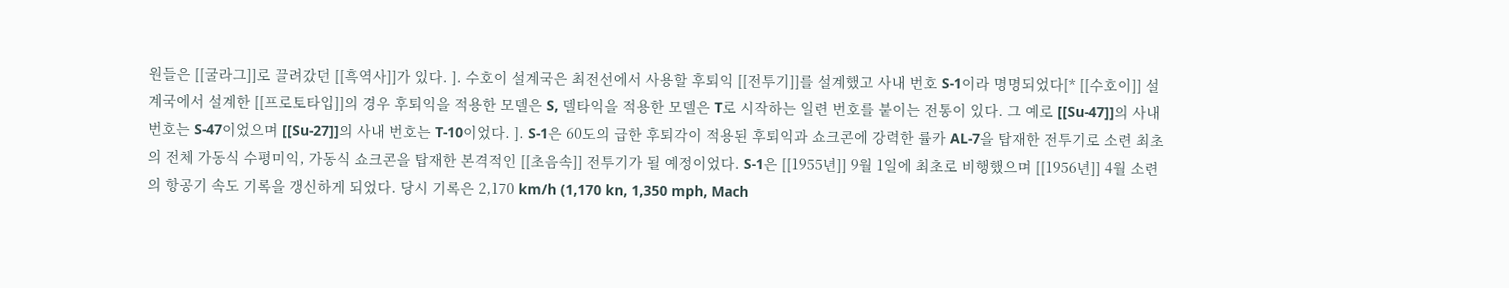원들은 [[굴라그]]로 끌려갔던 [[흑역사]]가 있다. ]. 수호이 설계국은 최전선에서 사용할 후퇴익 [[전투기]]를 설계했고 사내 번호 S-1이라 명명되었다[* [[수호이]] 설계국에서 설계한 [[프로토타입]]의 경우 후퇴익을 적용한 모델은 S, 델타익을 적용한 모델은 T로 시작하는 일련 번호를 붙이는 전통이 있다. 그 예로 [[Su-47]]의 사내 번호는 S-47이었으며 [[Su-27]]의 사내 번호는 T-10이었다. ]. S-1은 60도의 급한 후퇴각이 적용된 후퇴익과 쇼크콘에 강력한 률카 AL-7을 탑재한 전투기로 소련 최초의 전체 가동식 수평미익, 가동식 쇼크콘을 탑재한 본격적인 [[초음속]] 전투기가 될 예정이었다. S-1은 [[1955년]] 9월 1일에 최초로 비행했으며 [[1956년]] 4월 소련의 항공기 속도 기록을 갱신하게 되었다. 당시 기록은 2,170 km/h (1,170 kn, 1,350 mph, Mach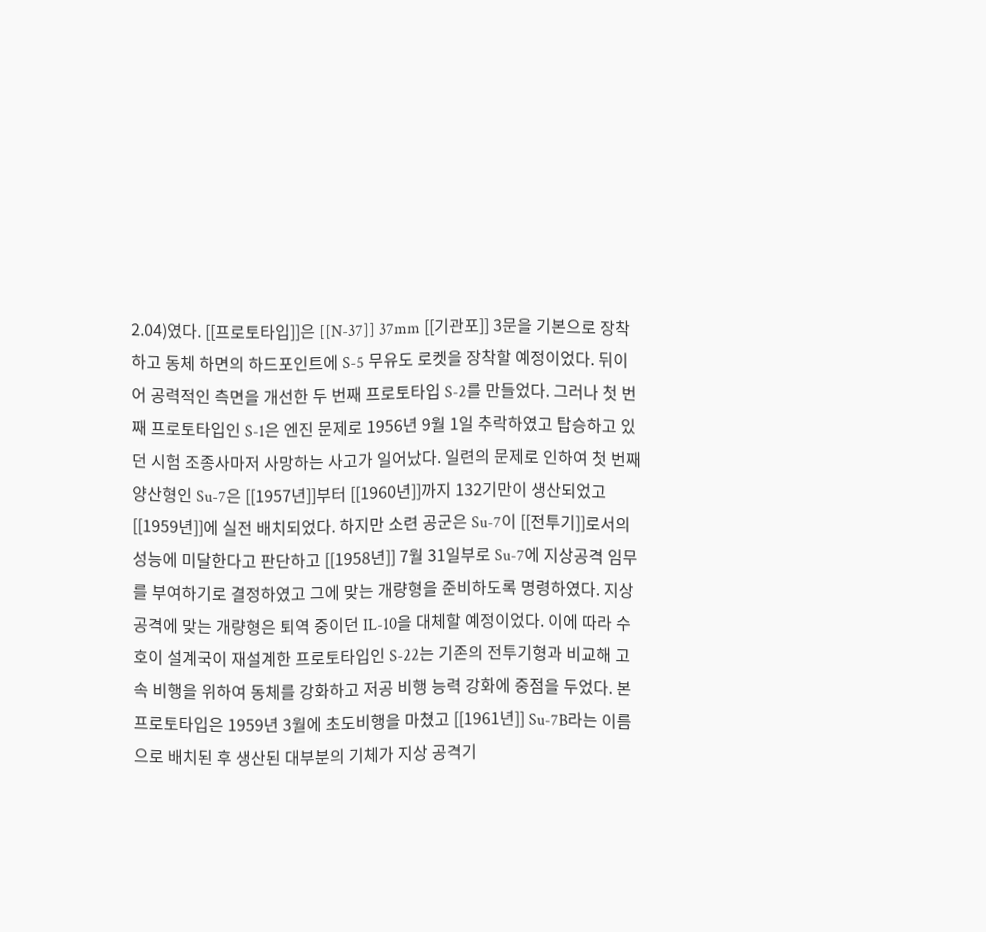2.04)였다. [[프로토타입]]은 [[N-37]] 37mm [[기관포]] 3문을 기본으로 장착하고 동체 하면의 하드포인트에 S-5 무유도 로켓을 장착할 예정이었다. 뒤이어 공력적인 측면을 개선한 두 번째 프로토타입 S-2를 만들었다. 그러나 첫 번째 프로토타입인 S-1은 엔진 문제로 1956년 9월 1일 추락하였고 탑승하고 있던 시험 조종사마저 사망하는 사고가 일어났다. 일련의 문제로 인하여 첫 번째 양산형인 Su-7은 [[1957년]]부터 [[1960년]]까지 132기만이 생산되었고 [[1959년]]에 실전 배치되었다. 하지만 소련 공군은 Su-7이 [[전투기]]로서의 성능에 미달한다고 판단하고 [[1958년]] 7월 31일부로 Su-7에 지상공격 임무를 부여하기로 결정하였고 그에 맞는 개량형을 준비하도록 명령하였다. 지상공격에 맞는 개량형은 퇴역 중이던 IL-10을 대체할 예정이었다. 이에 따라 수호이 설계국이 재설계한 프로토타입인 S-22는 기존의 전투기형과 비교해 고속 비행을 위하여 동체를 강화하고 저공 비행 능력 강화에 중점을 두었다. 본 프로토타입은 1959년 3월에 초도비행을 마쳤고 [[1961년]] Su-7B라는 이름으로 배치된 후 생산된 대부분의 기체가 지상 공격기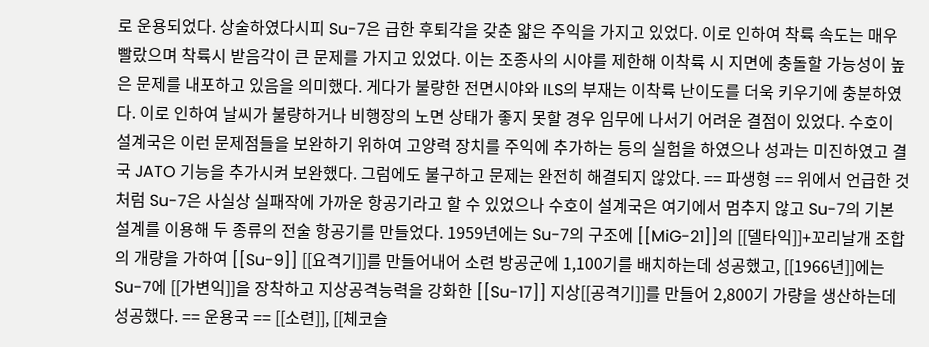로 운용되었다. 상술하였다시피 Su-7은 급한 후퇴각을 갖춘 얇은 주익을 가지고 있었다. 이로 인하여 착륙 속도는 매우 빨랐으며 착륙시 받음각이 큰 문제를 가지고 있었다. 이는 조종사의 시야를 제한해 이착륙 시 지면에 충돌할 가능성이 높은 문제를 내포하고 있음을 의미했다. 게다가 불량한 전면시야와 ILS의 부재는 이착륙 난이도를 더욱 키우기에 충분하였다. 이로 인하여 날씨가 불량하거나 비행장의 노면 상태가 좋지 못할 경우 임무에 나서기 어려운 결점이 있었다. 수호이 설계국은 이런 문제점들을 보완하기 위하여 고양력 장치를 주익에 추가하는 등의 실험을 하였으나 성과는 미진하였고 결국 JATO 기능을 추가시켜 보완했다. 그럼에도 불구하고 문제는 완전히 해결되지 않았다. == 파생형 == 위에서 언급한 것처럼 Su-7은 사실상 실패작에 가까운 항공기라고 할 수 있었으나 수호이 설계국은 여기에서 멈추지 않고 Su-7의 기본 설계를 이용해 두 종류의 전술 항공기를 만들었다. 1959년에는 Su-7의 구조에 [[MiG-21]]의 [[델타익]]+꼬리날개 조합의 개량을 가하여 [[Su-9]] [[요격기]]를 만들어내어 소련 방공군에 1,100기를 배치하는데 성공했고, [[1966년]]에는 Su-7에 [[가변익]]을 장착하고 지상공격능력을 강화한 [[Su-17]] 지상[[공격기]]를 만들어 2,800기 가량을 생산하는데 성공했다. == 운용국 == [[소련]], [[체코슬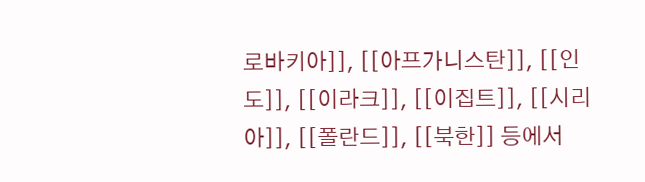로바키아]], [[아프가니스탄]], [[인도]], [[이라크]], [[이집트]], [[시리아]], [[폴란드]], [[북한]] 등에서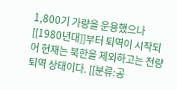1,800기 가량을 운용했으나 [[1980년대]]부터 퇴역이 시작되어 현재는 북한을 제외하고는 전량 퇴역 상태이다. [[분류:공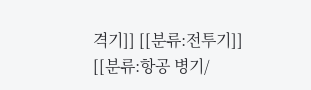격기]] [[분류:전투기]] [[분류:항공 병기/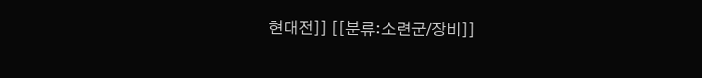현대전]] [[분류:소련군/장비]]